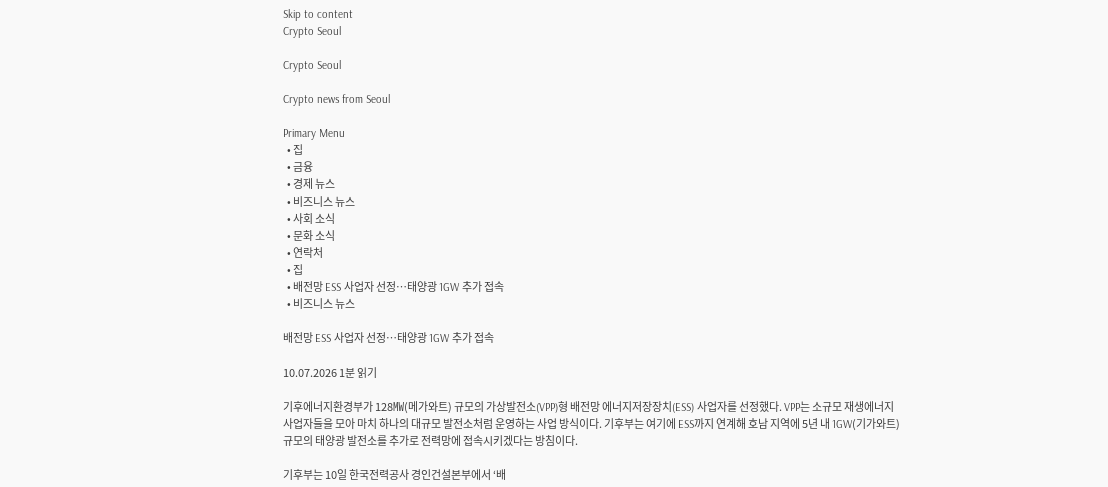Skip to content
Crypto Seoul

Crypto Seoul

Crypto news from Seoul

Primary Menu
  • 집
  • 금융
  • 경제 뉴스
  • 비즈니스 뉴스
  • 사회 소식
  • 문화 소식
  • 연락처
  • 집
  • 배전망 ESS 사업자 선정…태양광 1GW 추가 접속
  • 비즈니스 뉴스

배전망 ESS 사업자 선정…태양광 1GW 추가 접속

10.07.2026 1분 읽기

기후에너지환경부가 128㎿(메가와트) 규모의 가상발전소(VPP)형 배전망 에너지저장장치(ESS) 사업자를 선정했다. VPP는 소규모 재생에너지 사업자들을 모아 마치 하나의 대규모 발전소처럼 운영하는 사업 방식이다. 기후부는 여기에 ESS까지 연계해 호남 지역에 5년 내 1GW(기가와트) 규모의 태양광 발전소를 추가로 전력망에 접속시키겠다는 방침이다.

기후부는 10일 한국전력공사 경인건설본부에서 ‘배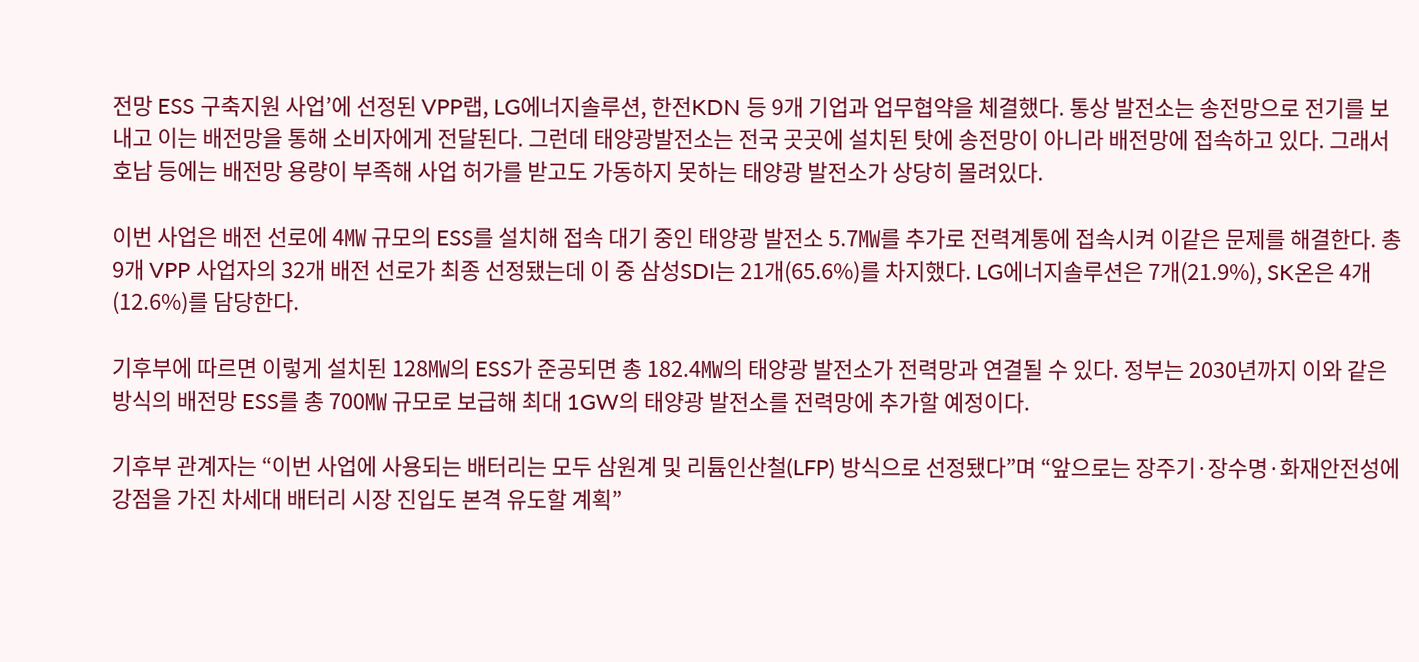전망 ESS 구축지원 사업’에 선정된 VPP랩, LG에너지솔루션, 한전KDN 등 9개 기업과 업무협약을 체결했다. 통상 발전소는 송전망으로 전기를 보내고 이는 배전망을 통해 소비자에게 전달된다. 그런데 태양광발전소는 전국 곳곳에 설치된 탓에 송전망이 아니라 배전망에 접속하고 있다. 그래서 호남 등에는 배전망 용량이 부족해 사업 허가를 받고도 가동하지 못하는 태양광 발전소가 상당히 몰려있다.

이번 사업은 배전 선로에 4㎿ 규모의 ESS를 설치해 접속 대기 중인 태양광 발전소 5.7㎿를 추가로 전력계통에 접속시켜 이같은 문제를 해결한다. 총 9개 VPP 사업자의 32개 배전 선로가 최종 선정됐는데 이 중 삼성SDI는 21개(65.6%)를 차지했다. LG에너지솔루션은 7개(21.9%), SK온은 4개(12.6%)를 담당한다.

기후부에 따르면 이렇게 설치된 128㎿의 ESS가 준공되면 총 182.4㎿의 태양광 발전소가 전력망과 연결될 수 있다. 정부는 2030년까지 이와 같은 방식의 배전망 ESS를 총 700㎿ 규모로 보급해 최대 1GW의 태양광 발전소를 전력망에 추가할 예정이다.

기후부 관계자는 “이번 사업에 사용되는 배터리는 모두 삼원계 및 리튬인산철(LFP) 방식으로 선정됐다”며 “앞으로는 장주기·장수명·화재안전성에 강점을 가진 차세대 배터리 시장 진입도 본격 유도할 계획”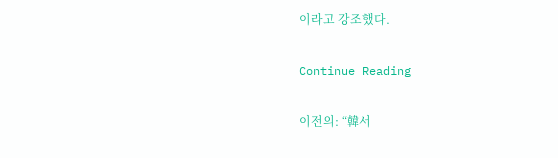이라고 강조했다.

Continue Reading

이전의: “韓서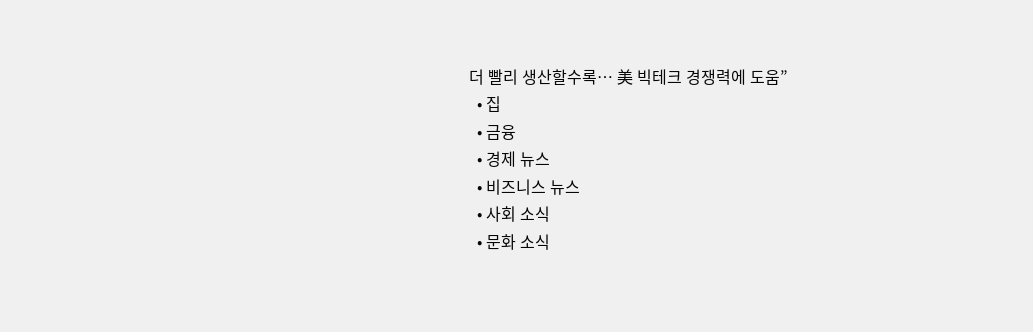더 빨리 생산할수록… 美 빅테크 경쟁력에 도움”
  • 집
  • 금융
  • 경제 뉴스
  • 비즈니스 뉴스
  • 사회 소식
  • 문화 소식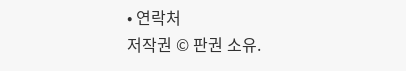• 연락처
저작권 © 판권 소유.